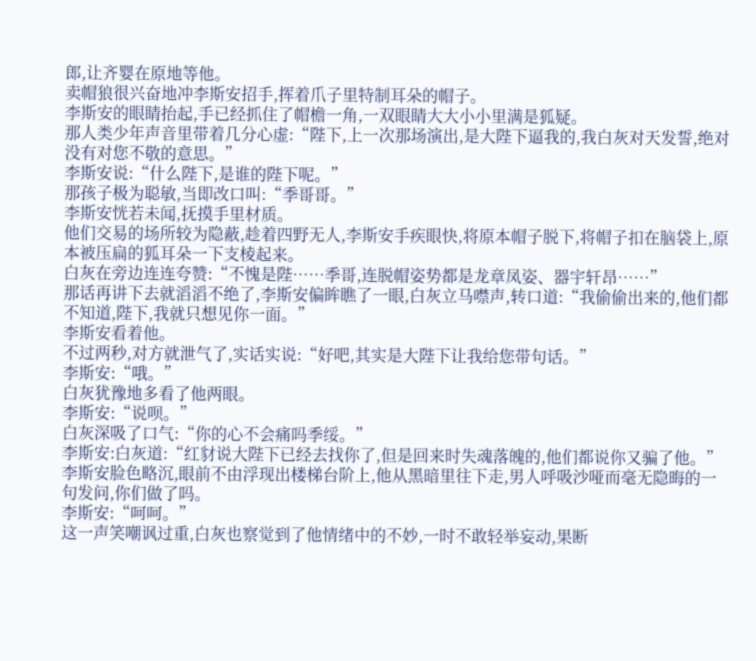郎,让齐婴在原地等他。
卖帽狼很兴奋地冲李斯安招手,挥着爪子里特制耳朵的帽子。
李斯安的眼睛抬起,手已经抓住了帽檐一角,一双眼睛大大小小里满是狐疑。
那人类少年声音里带着几分心虚:“陛下,上一次那场演出,是大陛下逼我的,我白灰对天发誓,绝对没有对您不敬的意思。”
李斯安说:“什么陛下,是谁的陛下呢。”
那孩子极为聪敏,当即改口叫:“季哥哥。”
李斯安恍若未闻,抚摸手里材质。
他们交易的场所较为隐蔽,趁着四野无人,李斯安手疾眼快,将原本帽子脱下,将帽子扣在脑袋上,原本被压扁的狐耳朵一下支棱起来。
白灰在旁边连连夸赞:“不愧是陛……季哥,连脱帽姿势都是龙章凤姿、器宇轩昂……”
那话再讲下去就滔滔不绝了,李斯安偏眸瞧了一眼,白灰立马噤声,转口道:“我偷偷出来的,他们都不知道,陛下,我就只想见你一面。”
李斯安看着他。
不过两秒,对方就泄气了,实话实说:“好吧,其实是大陛下让我给您带句话。”
李斯安:“哦。”
白灰犹豫地多看了他两眼。
李斯安:“说呗。”
白灰深吸了口气:“你的心不会痛吗季绥。”
李斯安:白灰道:“红豺说大陛下已经去找你了,但是回来时失魂落魄的,他们都说你又骗了他。”
李斯安脸色略沉,眼前不由浮现出楼梯台阶上,他从黑暗里往下走,男人呼吸沙哑而毫无隐晦的一句发问,你们做了吗。
李斯安:“呵呵。”
这一声笑嘲讽过重,白灰也察觉到了他情绪中的不妙,一时不敢轻举妄动,果断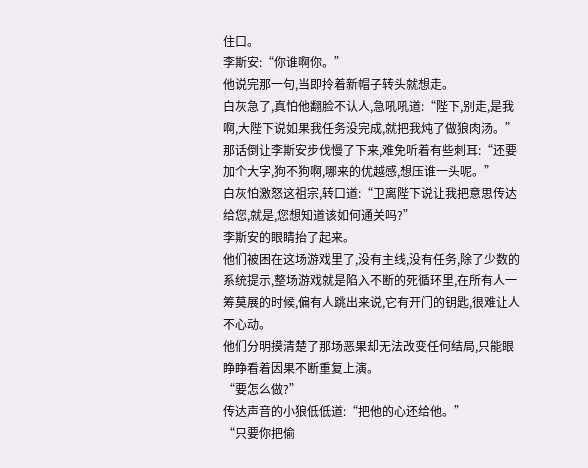住口。
李斯安:“你谁啊你。”
他说完那一句,当即拎着新帽子转头就想走。
白灰急了,真怕他翻脸不认人,急吼吼道:“陛下,别走,是我啊,大陛下说如果我任务没完成,就把我炖了做狼肉汤。”
那话倒让李斯安步伐慢了下来,难免听着有些刺耳:“还要加个大字,狗不狗啊,哪来的优越感,想压谁一头呢。”
白灰怕激怒这祖宗,转口道:“卫离陛下说让我把意思传达给您,就是,您想知道该如何通关吗?”
李斯安的眼睛抬了起来。
他们被困在这场游戏里了,没有主线,没有任务,除了少数的系统提示,整场游戏就是陷入不断的死循环里,在所有人一筹莫展的时候,偏有人跳出来说,它有开门的钥匙,很难让人不心动。
他们分明摸清楚了那场恶果却无法改变任何结局,只能眼睁睁看着因果不断重复上演。
“要怎么做?”
传达声音的小狼低低道:“把他的心还给他。”
“只要你把偷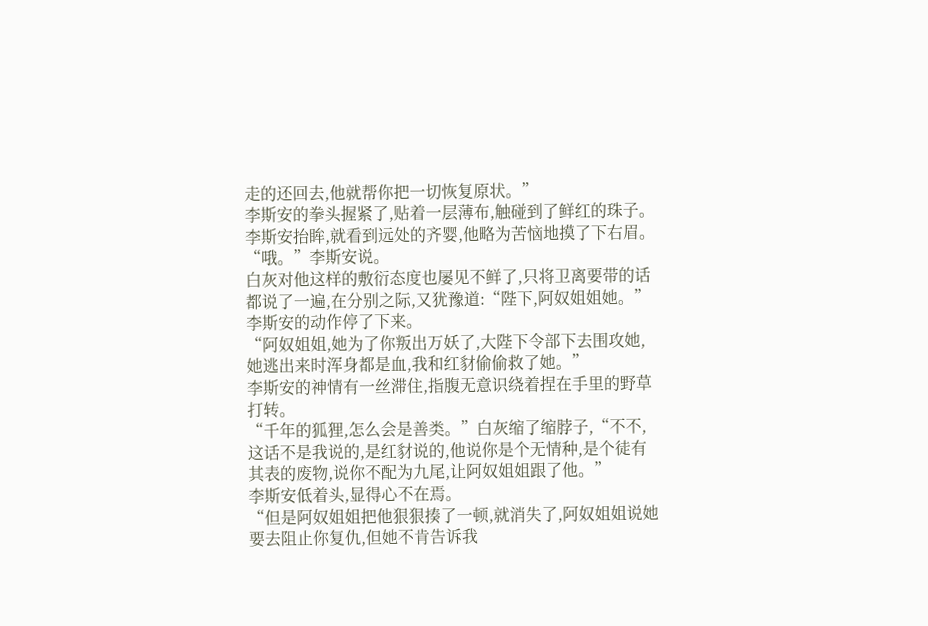走的还回去,他就帮你把一切恢复原状。”
李斯安的拳头握紧了,贴着一层薄布,触碰到了鲜红的珠子。
李斯安抬眸,就看到远处的齐婴,他略为苦恼地摸了下右眉。
“哦。”李斯安说。
白灰对他这样的敷衍态度也屡见不鲜了,只将卫离要带的话都说了一遍,在分别之际,又犹豫道:“陛下,阿奴姐姐她。”
李斯安的动作停了下来。
“阿奴姐姐,她为了你叛出万妖了,大陛下令部下去围攻她,她逃出来时浑身都是血,我和红豺偷偷救了她。”
李斯安的神情有一丝滞住,指腹无意识绕着捏在手里的野草打转。
“千年的狐狸,怎么会是善类。”白灰缩了缩脖子,“不不,这话不是我说的,是红豺说的,他说你是个无情种,是个徒有其表的废物,说你不配为九尾,让阿奴姐姐跟了他。”
李斯安低着头,显得心不在焉。
“但是阿奴姐姐把他狠狠揍了一顿,就消失了,阿奴姐姐说她要去阻止你复仇,但她不肯告诉我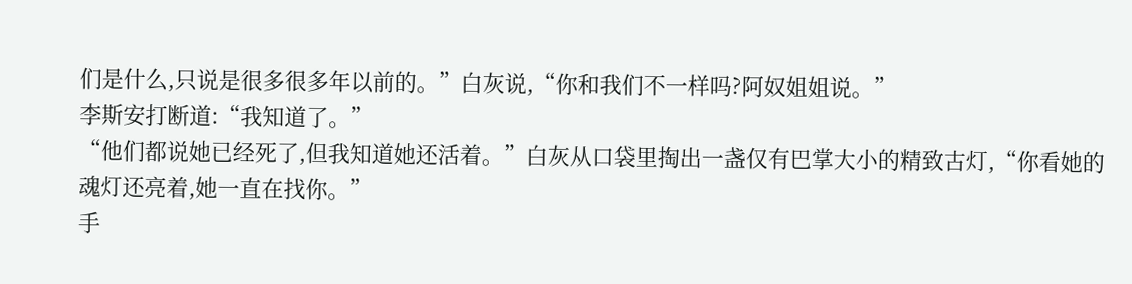们是什么,只说是很多很多年以前的。”白灰说,“你和我们不一样吗?阿奴姐姐说。”
李斯安打断道:“我知道了。”
“他们都说她已经死了,但我知道她还活着。”白灰从口袋里掏出一盏仅有巴掌大小的精致古灯,“你看她的魂灯还亮着,她一直在找你。”
手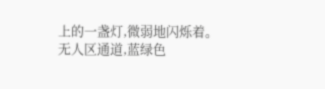上的一盏灯,微弱地闪烁着。
无人区通道,蓝绿色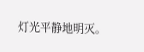灯光平静地明灭。